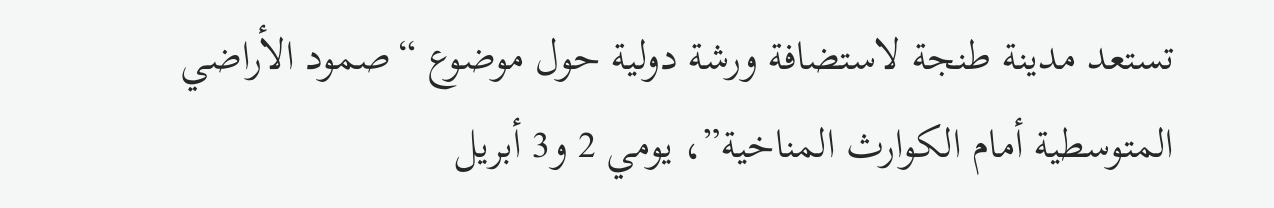تستعد مدينة طنجة لاستضافة ورشة دولية حول موضوع “صمود الأراضي المتوسطية أمام الكوارث المناخية”، يومي 2 و3 أبريل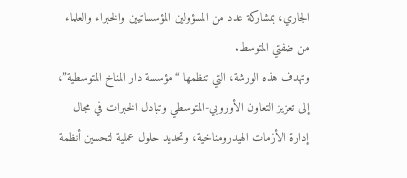الجاري، بمشاركة عدد من المسؤولين المؤسساتيين والخبراء والعلماء من ضفتي المتوسط.
وتهدف هذه الورشة، التي تنظمها “مؤسسة دار المناخ المتوسطية”، إلى تعزيز التعاون الأوروبي-المتوسطي وتبادل الخبرات في مجال إدارة الأزمات الهيدرومناخية، وتحديد حلول عملية لتحسين أنظمة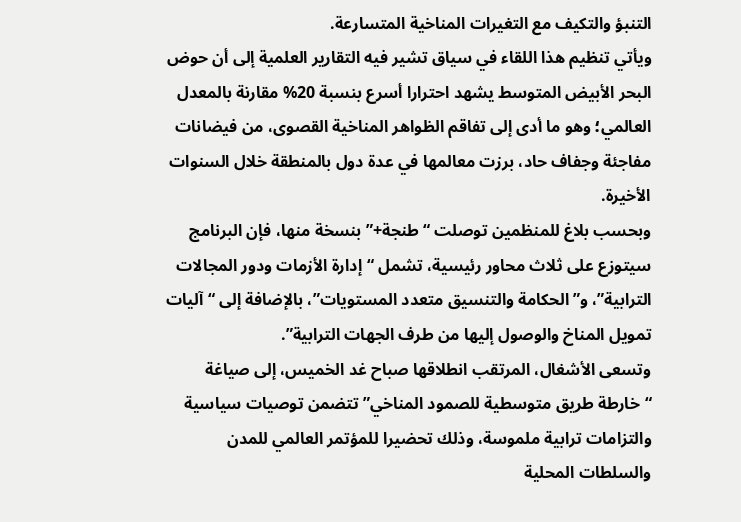التنبؤ والتكيف مع التغيرات المناخية المتسارعة.
ويأتي تنظيم هذا اللقاء في سياق تشير فيه التقارير العلمية إلى أن حوض البحر الأبيض المتوسط يشهد احترارا أسرع بنسبة 20% مقارنة بالمعدل العالمي؛ وهو ما أدى إلى تفاقم الظواهر المناخية القصوى، من فيضانات مفاجئة وجفاف حاد، برزت معالمها في عدة دول بالمنطقة خلال السنوات الأخيرة.
وبحسب بلاغ للمنظمين توصلت “طنجة+” بنسخة منها، فإن البرنامج سيتوزع على ثلاث محاور رئيسية، تشمل “إدارة الأزمات ودور المجالات الترابية”، و”الحكامة والتنسيق متعدد المستويات”، بالإضافة إلى “آليات تمويل المناخ والوصول إليها من طرف الجهات الترابية”.
وتسعى الأشغال، المرتقب انطلاقها صباح غد الخميس، إلى صياغة “خارطة طريق متوسطية للصمود المناخي” تتضمن توصيات سياسية والتزامات ترابية ملموسة، وذلك تحضيرا للمؤتمر العالمي للمدن والسلطات المحلية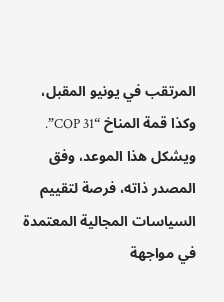المرتقب في يونيو المقبل، وكذا قمة المناخ “COP 31”.
ويشكل هذا الموعد، وفق المصدر ذاته، فرصة لتقييم السياسات المجالية المعتمدة في مواجهة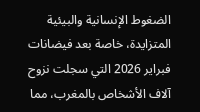الضغوط الإنسانية والبيئية المتزايدة، خاصة بعد فيضانات فبراير 2026 التي سجلت نزوح آلاف الأشخاص بالمغرب، مما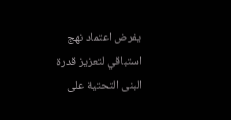يفرض اعتماد نهج استباقي لتعزيز قدرة البنى التحتية على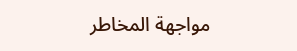مواجهة المخاطر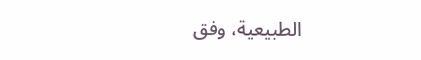الطبيعية، وفق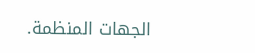الجهات المنظمة.